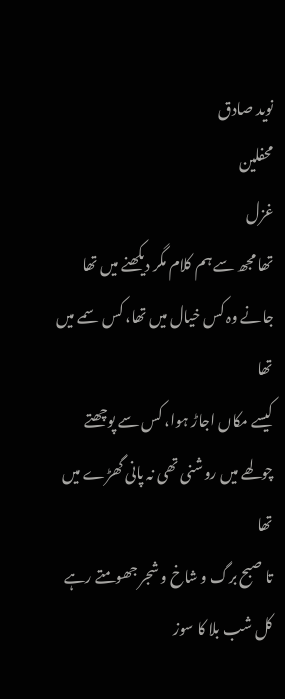نوید صادق
محفلین
غزل
تھا مجھ سے ہم کلام مگر دیکھنے میں تھا
جانے وہ کس خیال میں تھا، کس سمے میں تھا
کیسے مکاں اجاڑ ہوا، کس سے پوچھتے
چولھے میں روشنی تھی نہ پانی گھڑے میں تھا
تا صبح برگ و شاخ و شجر جھومتے رہے
کل شب بلا کا سوز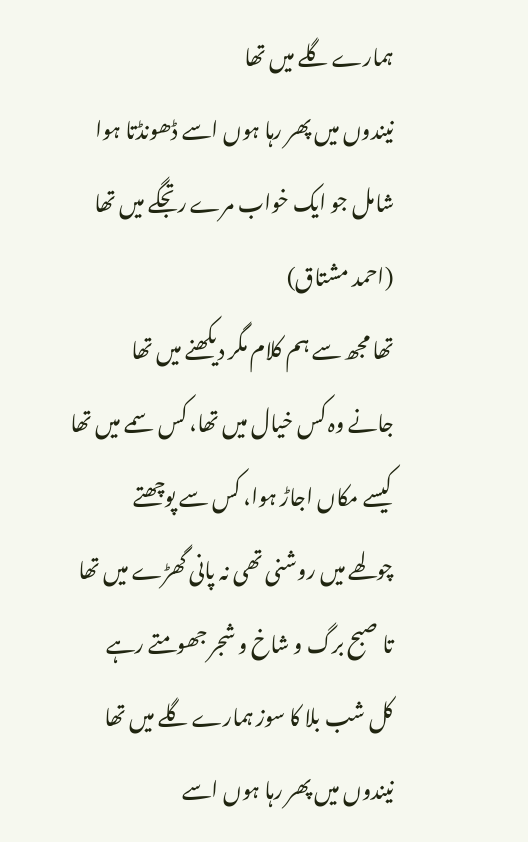ہمارے گلے میں تھا
نیندوں میں پھر رہا ہوں اسے ڈھونڈتا ہوا
شامل جو ایک خواب مرے رتجگے میں تھا
(احمد مشتاق)
تھا مجھ سے ہم کلام مگر دیکھنے میں تھا
جانے وہ کس خیال میں تھا، کس سمے میں تھا
کیسے مکاں اجاڑ ہوا، کس سے پوچھتے
چولھے میں روشنی تھی نہ پانی گھڑے میں تھا
تا صبح برگ و شاخ و شجر جھومتے رہے
کل شب بلا کا سوز ہمارے گلے میں تھا
نیندوں میں پھر رہا ہوں اسے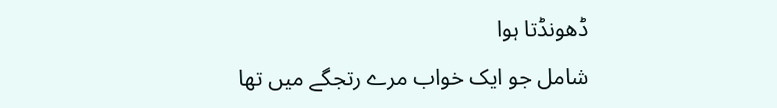ڈھونڈتا ہوا
شامل جو ایک خواب مرے رتجگے میں تھا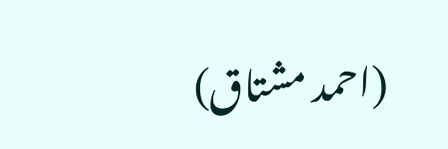(احمد مشتاق)